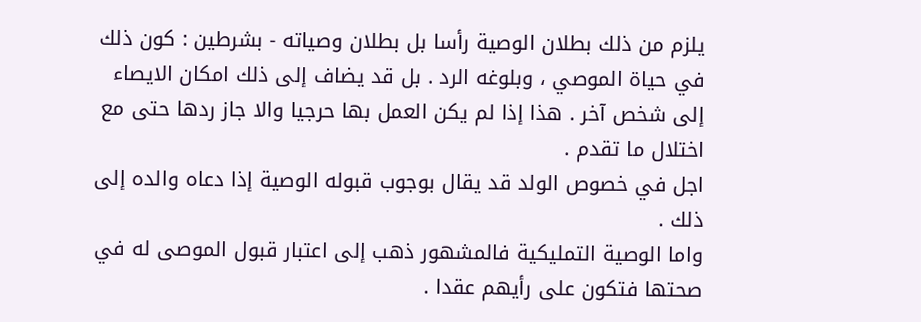يلزم من ذلك بطلان الوصية رأسا بل بطلان وصياته - بشرطين : كون ذلك في حياة الموصي ، وبلوغه الرد . بل قد يضاف إلى ذلك امكان الايصاء إلى شخص آخر . هذا إذا لم يكن العمل بها حرجيا والا جاز ردها حتى مع اختلال ما تقدم .
اجل في خصوص الولد قد يقال بوجوب قبوله الوصية إذا دعاه والده إلى ذلك .
واما الوصية التمليكية فالمشهور ذهب إلى اعتبار قبول الموصى له في صحتها فتكون على رأيهم عقدا .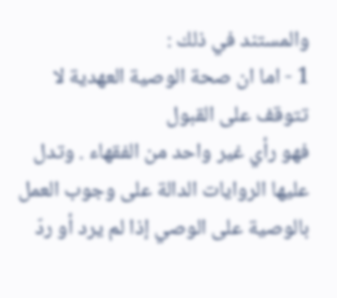والمستند في ذلك :
1 - اما ان صحة الوصية العهدية لا تتوقف على القبول
فهو رأي غير واحد من الفقهاء . وتدل عليها الروايات الدالة على وجوب العمل بالوصية على الوصي إذا لم يرد أو ردّ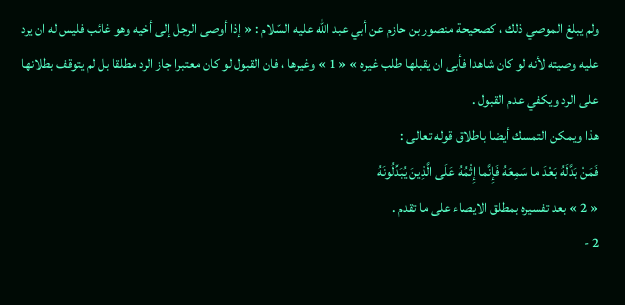ولم يبلغ الموصي ذلك ، كصحيحة منصور بن حازم عن أبي عبد اللّه عليه السّلام : « إذا أوصى الرجل إلى أخيه وهو غائب فليس له ان يرد عليه وصيته لأنه لو كان شاهدا فأبى ان يقبلها طلب غيره » « 1 » وغيرها ، فان القبول لو كان معتبرا جاز الرد مطلقا بل لم يتوقف بطلانها على الرد ويكفي عدم القبول .
هذا ويمكن التمسك أيضا باطلاق قوله تعالى :
فَمَنْ بَدَّلَهُ بَعْدَ ما سَمِعَهُ فَإِنَّما إِثْمُهُ عَلَى الَّذِينَ يُبَدِّلُونَهُ
« 2 » بعد تفسيره بمطلق الايصاء على ما تقدم .
2 -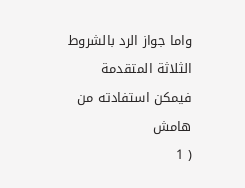واما جواز الرد بالشروط الثلاثة المتقدمة
فيمكن استفادته من
هامش
( 1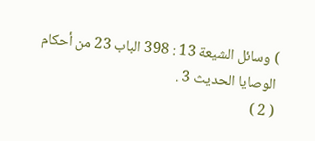) وسائل الشيعة 13 : 398 الباب 23 من أحكام الوصايا الحديث 3 .
( 2 )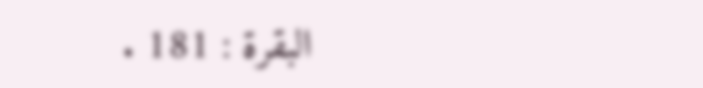البقرة : 181 .